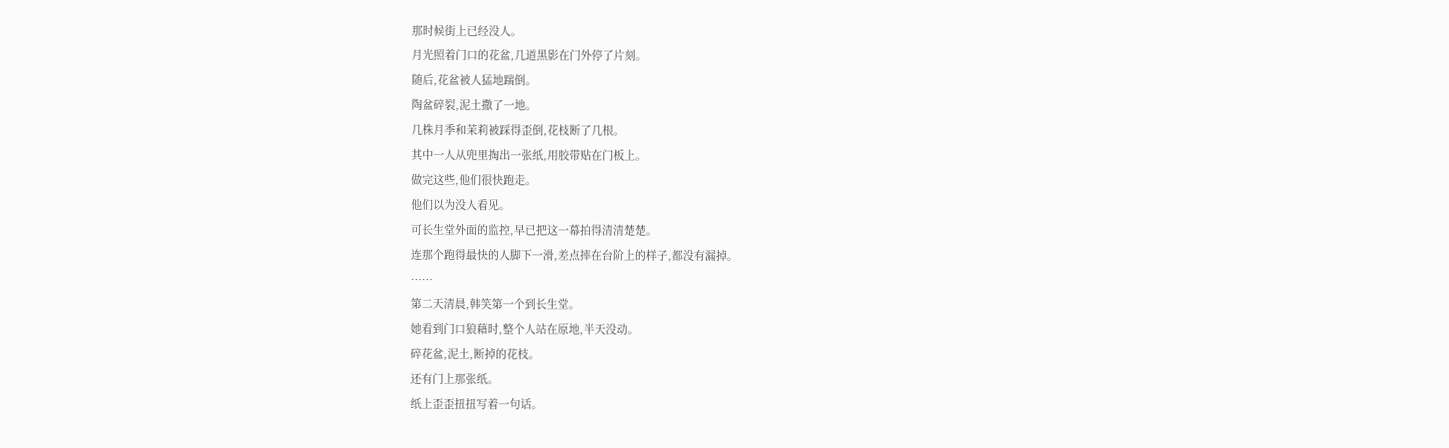那时候街上已经没人。
月光照着门口的花盆,几道黑影在门外停了片刻。
随后,花盆被人猛地踹倒。
陶盆碎裂,泥土撒了一地。
几株月季和茉莉被踩得歪倒,花枝断了几根。
其中一人从兜里掏出一张纸,用胶带贴在门板上。
做完这些,他们很快跑走。
他们以为没人看见。
可长生堂外面的监控,早已把这一幕拍得清清楚楚。
连那个跑得最快的人脚下一滑,差点摔在台阶上的样子,都没有漏掉。
……
第二天清晨,韩笑第一个到长生堂。
她看到门口狼藉时,整个人站在原地,半天没动。
碎花盆,泥土,断掉的花枝。
还有门上那张纸。
纸上歪歪扭扭写着一句话。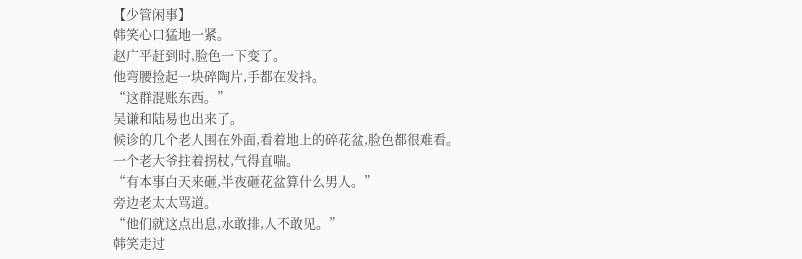【少管闲事】
韩笑心口猛地一紧。
赵广平赶到时,脸色一下变了。
他弯腰捡起一块碎陶片,手都在发抖。
“这群混账东西。”
吴谦和陆易也出来了。
候诊的几个老人围在外面,看着地上的碎花盆,脸色都很难看。
一个老大爷拄着拐杖,气得直喘。
“有本事白天来砸,半夜砸花盆算什么男人。”
旁边老太太骂道。
“他们就这点出息,水敢排,人不敢见。”
韩笑走过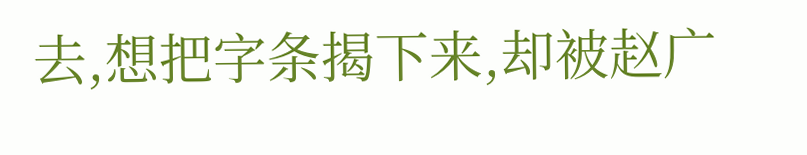去,想把字条揭下来,却被赵广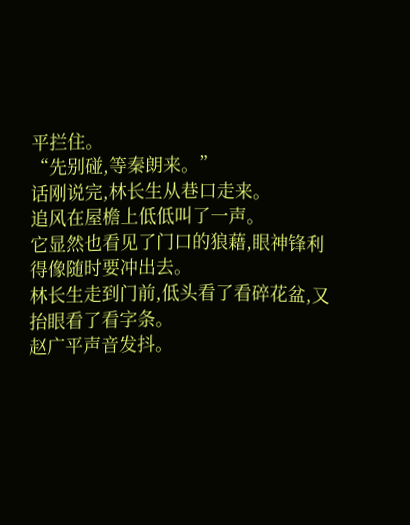平拦住。
“先别碰,等秦朗来。”
话刚说完,林长生从巷口走来。
追风在屋檐上低低叫了一声。
它显然也看见了门口的狼藉,眼神锋利得像随时要冲出去。
林长生走到门前,低头看了看碎花盆,又抬眼看了看字条。
赵广平声音发抖。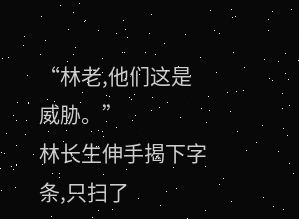“林老,他们这是威胁。”
林长生伸手揭下字条,只扫了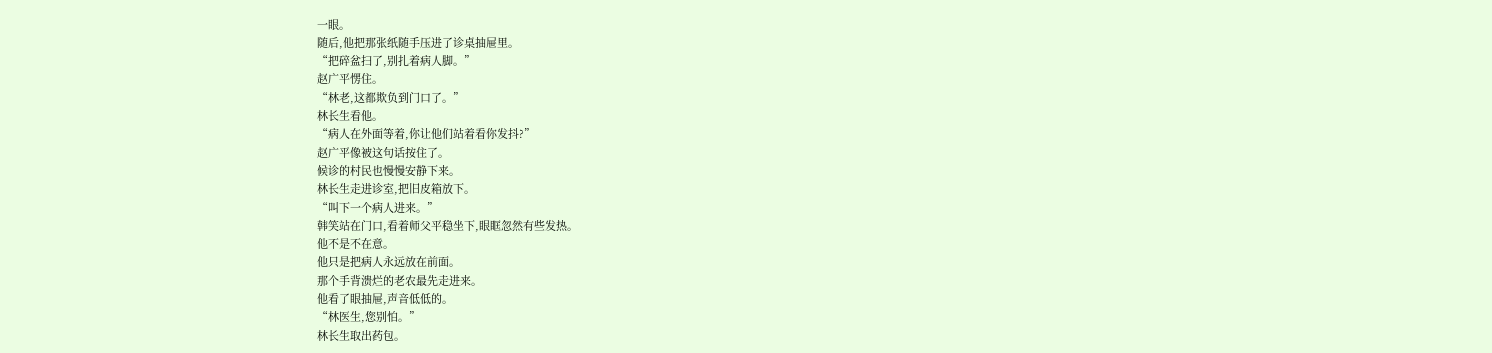一眼。
随后,他把那张纸随手压进了诊桌抽屉里。
“把碎盆扫了,别扎着病人脚。”
赵广平愣住。
“林老,这都欺负到门口了。”
林长生看他。
“病人在外面等着,你让他们站着看你发抖?”
赵广平像被这句话按住了。
候诊的村民也慢慢安静下来。
林长生走进诊室,把旧皮箱放下。
“叫下一个病人进来。”
韩笑站在门口,看着师父平稳坐下,眼眶忽然有些发热。
他不是不在意。
他只是把病人永远放在前面。
那个手背溃烂的老农最先走进来。
他看了眼抽屉,声音低低的。
“林医生,您别怕。”
林长生取出药包。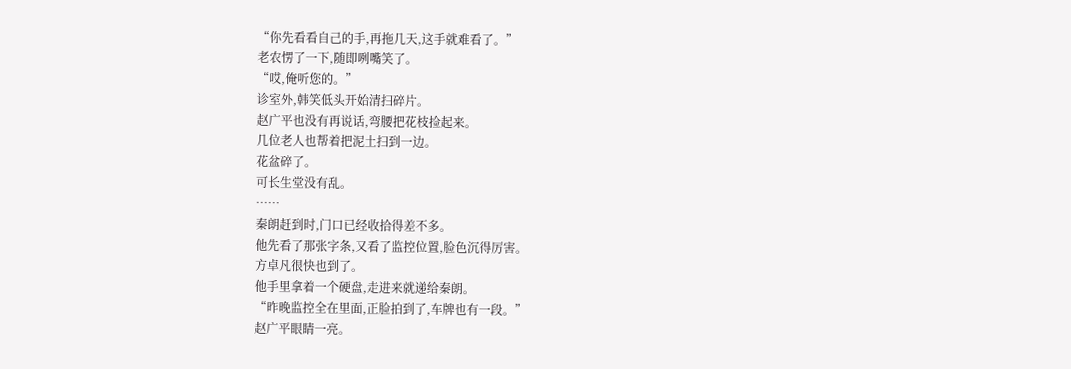“你先看看自己的手,再拖几天,这手就难看了。”
老农愣了一下,随即咧嘴笑了。
“哎,俺听您的。”
诊室外,韩笑低头开始清扫碎片。
赵广平也没有再说话,弯腰把花枝捡起来。
几位老人也帮着把泥土扫到一边。
花盆碎了。
可长生堂没有乱。
……
秦朗赶到时,门口已经收拾得差不多。
他先看了那张字条,又看了监控位置,脸色沉得厉害。
方卓凡很快也到了。
他手里拿着一个硬盘,走进来就递给秦朗。
“昨晚监控全在里面,正脸拍到了,车牌也有一段。”
赵广平眼睛一亮。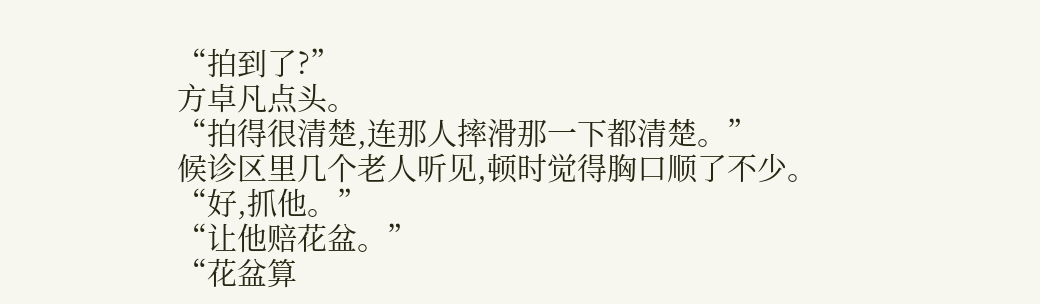“拍到了?”
方卓凡点头。
“拍得很清楚,连那人摔滑那一下都清楚。”
候诊区里几个老人听见,顿时觉得胸口顺了不少。
“好,抓他。”
“让他赔花盆。”
“花盆算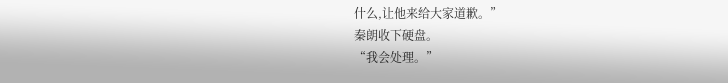什么,让他来给大家道歉。”
秦朗收下硬盘。
“我会处理。”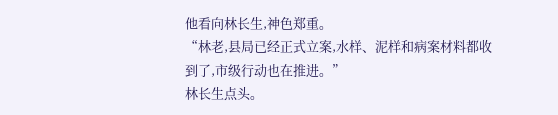他看向林长生,神色郑重。
“林老,县局已经正式立案,水样、泥样和病案材料都收到了,市级行动也在推进。”
林长生点头。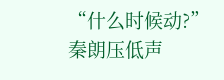“什么时候动?”
秦朗压低声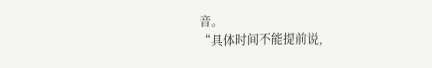音。
“具体时间不能提前说,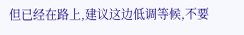但已经在路上,建议这边低调等候,不要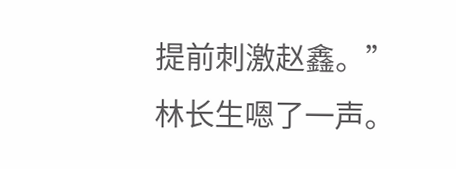提前刺激赵鑫。”
林长生嗯了一声。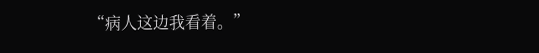“病人这边我看着。”